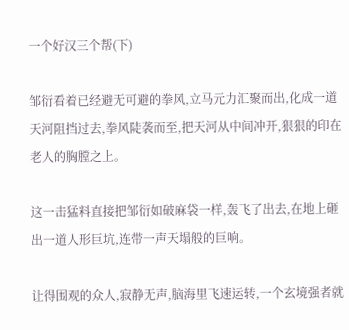一个好汉三个帮(下)

邹衍看着已经避无可避的拳风,立马元力汇聚而出,化成一道天河阻挡过去,拳风陡袭而至,把天河从中间冲开,狠狠的印在老人的胸膛之上。

这一击猛料直接把邹衍如破麻袋一样,轰飞了出去,在地上砸出一道人形巨坑,连带一声天塌般的巨响。

让得围观的众人,寂静无声,脑海里飞速运转,一个玄境强者就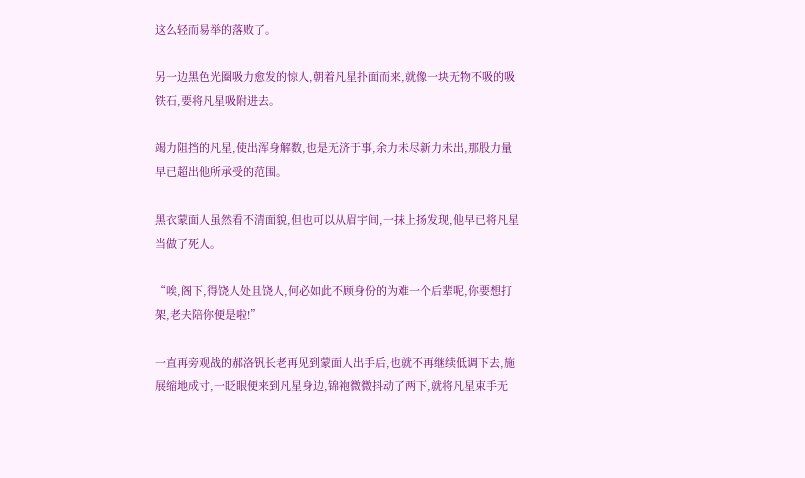这么轻而易举的落败了。

另一边黑色光圈吸力愈发的惊人,朝着凡星扑面而来,就像一块无物不吸的吸铁石,要将凡星吸附进去。

竭力阻挡的凡星,使出浑身解数,也是无济于事,余力未尽新力未出,那股力量早已超出他所承受的范围。

黑衣蒙面人虽然看不清面貌,但也可以从眉宇间,一抹上扬发现,他早已将凡星当做了死人。

“唉,阁下,得饶人处且饶人,何必如此不顾身份的为难一个后辈呢,你要想打架,老夫陪你便是啦!”

一直再旁观战的郝洛钒长老再见到蒙面人出手后,也就不再继续低调下去,施展缩地成寸,一眨眼便来到凡星身边,锦袍微微抖动了两下,就将凡星束手无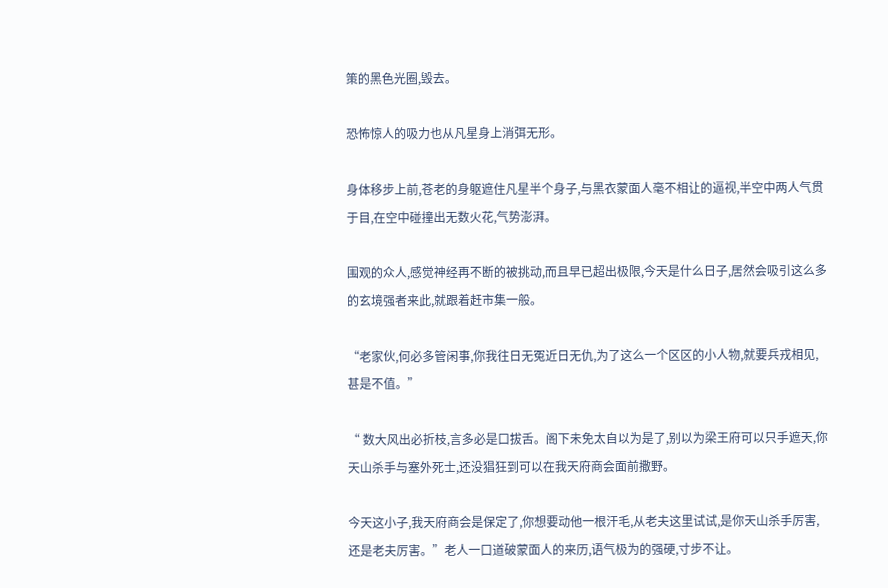策的黑色光圈,毁去。

恐怖惊人的吸力也从凡星身上消弭无形。

身体移步上前,苍老的身躯遮住凡星半个身子,与黑衣蒙面人毫不相让的逼视,半空中两人气贯于目,在空中碰撞出无数火花,气势澎湃。

围观的众人,感觉神经再不断的被挑动,而且早已超出极限,今天是什么日子,居然会吸引这么多的玄境强者来此,就跟着赶市集一般。

“老家伙,何必多管闲事,你我往日无冤近日无仇,为了这么一个区区的小人物,就要兵戎相见,甚是不值。”

“ 数大风出必折枝,言多必是口拔舌。阁下未免太自以为是了,别以为梁王府可以只手遮天,你天山杀手与塞外死士,还没猖狂到可以在我天府商会面前撒野。

今天这小子,我天府商会是保定了,你想要动他一根汗毛,从老夫这里试试,是你天山杀手厉害,还是老夫厉害。”老人一口道破蒙面人的来历,语气极为的强硬,寸步不让。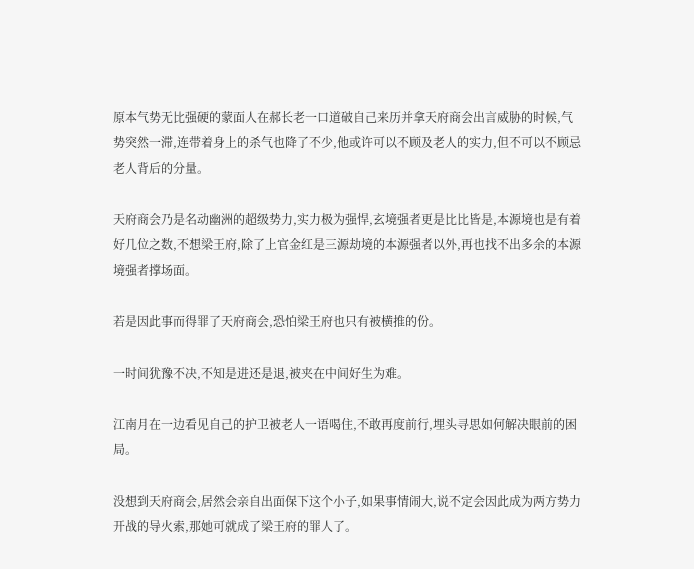原本气势无比强硬的蒙面人在郝长老一口道破自己来历并拿天府商会出言威胁的时候,气势突然一滞,连带着身上的杀气也降了不少,他或许可以不顾及老人的实力,但不可以不顾忌老人背后的分量。

天府商会乃是名动幽洲的超级势力,实力极为强悍,玄境强者更是比比皆是,本源境也是有着好几位之数,不想梁王府,除了上官金红是三源劫境的本源强者以外,再也找不出多余的本源境强者撑场面。

若是因此事而得罪了天府商会,恐怕梁王府也只有被横推的份。

一时间犹豫不决,不知是进还是退,被夹在中间好生为难。

江南月在一边看见自己的护卫被老人一语喝住,不敢再度前行,埋头寻思如何解决眼前的困局。

没想到天府商会,居然会亲自出面保下这个小子,如果事情闹大,说不定会因此成为两方势力开战的导火索,那她可就成了梁王府的罪人了。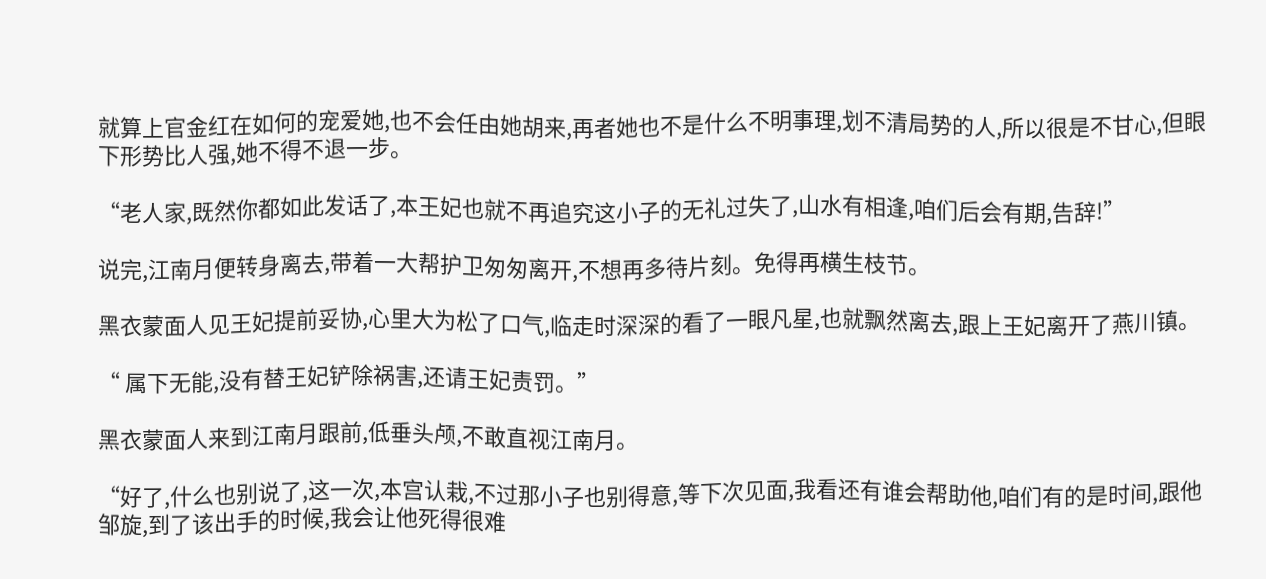就算上官金红在如何的宠爱她,也不会任由她胡来,再者她也不是什么不明事理,划不清局势的人,所以很是不甘心,但眼下形势比人强,她不得不退一步。

“老人家,既然你都如此发话了,本王妃也就不再追究这小子的无礼过失了,山水有相逢,咱们后会有期,告辞!”

说完,江南月便转身离去,带着一大帮护卫匆匆离开,不想再多待片刻。免得再横生枝节。

黑衣蒙面人见王妃提前妥协,心里大为松了口气,临走时深深的看了一眼凡星,也就飘然离去,跟上王妃离开了燕川镇。

“ 属下无能,没有替王妃铲除祸害,还请王妃责罚。”

黑衣蒙面人来到江南月跟前,低垂头颅,不敢直视江南月。

“好了,什么也别说了,这一次,本宫认栽,不过那小子也别得意,等下次见面,我看还有谁会帮助他,咱们有的是时间,跟他邹旋,到了该出手的时候,我会让他死得很难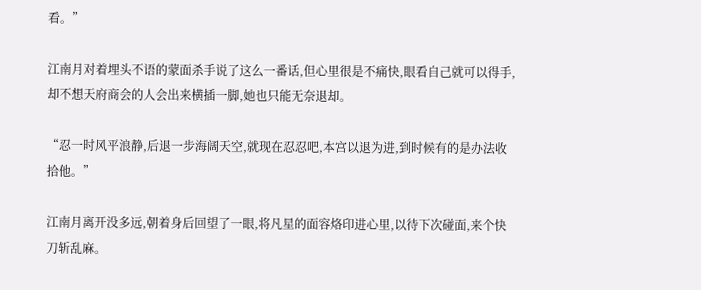看。”

江南月对着埋头不语的蒙面杀手说了这么一番话,但心里很是不痛快,眼看自己就可以得手,却不想天府商会的人会出来横插一脚,她也只能无奈退却。

“忍一时风平浪静,后退一步海阔天空,就现在忍忍吧,本宫以退为进,到时候有的是办法收拾他。”

江南月离开没多远,朝着身后回望了一眼,将凡星的面容烙印进心里,以待下次碰面,来个快刀斩乱麻。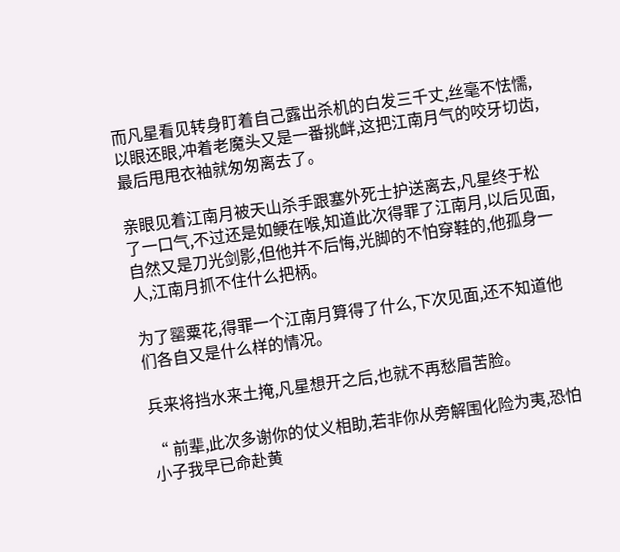而凡星看见转身盯着自己露出杀机的白发三千丈,丝毫不怯懦,以眼还眼,冲着老魔头又是一番挑衅,这把江南月气的咬牙切齿,最后甩甩衣袖就匆匆离去了。

亲眼见着江南月被天山杀手跟塞外死士护送离去,凡星终于松了一口气,不过还是如鲠在喉,知道此次得罪了江南月,以后见面,自然又是刀光剑影,但他并不后悔,光脚的不怕穿鞋的,他孤身一人,江南月抓不住什么把柄。

为了罂粟花,得罪一个江南月算得了什么,下次见面,还不知道他们各自又是什么样的情况。

兵来将挡水来土掩,凡星想开之后,也就不再愁眉苦脸。

“ 前辈,此次多谢你的仗义相助,若非你从旁解围化险为夷,恐怕小子我早已命赴黄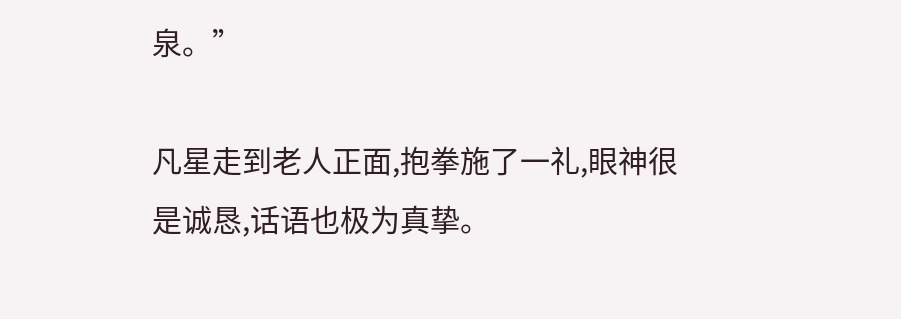泉。”

凡星走到老人正面,抱拳施了一礼,眼神很是诚恳,话语也极为真挚。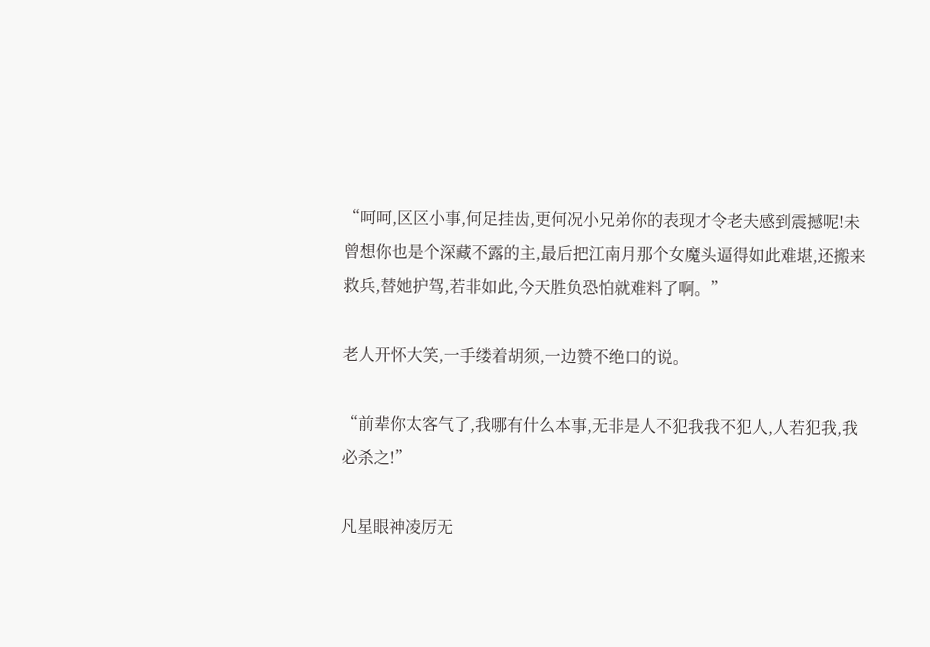“呵呵,区区小事,何足挂齿,更何况小兄弟你的表现才令老夫感到震撼呢!未曾想你也是个深藏不露的主,最后把江南月那个女魔头逼得如此难堪,还搬来救兵,替她护驾,若非如此,今天胜负恐怕就难料了啊。”

老人开怀大笑,一手缕着胡须,一边赞不绝口的说。

“前辈你太客气了,我哪有什么本事,无非是人不犯我我不犯人,人若犯我,我必杀之!”

凡星眼神凌厉无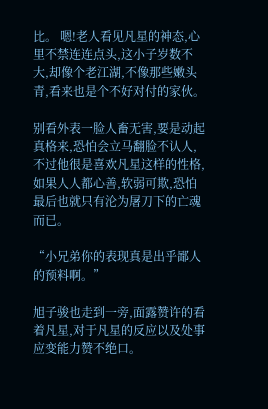比。 嗯!老人看见凡星的神态,心里不禁连连点头,这小子岁数不大,却像个老江湖,不像那些嫩头青,看来也是个不好对付的家伙。

别看外表一脸人畜无害,要是动起真格来,恐怕会立马翻脸不认人,不过他很是喜欢凡星这样的性格,如果人人都心善,软弱可欺,恐怕最后也就只有沦为屠刀下的亡魂而已。

“小兄弟你的表现真是出乎鄙人的预料啊。”

旭子骏也走到一旁,面露赞许的看着凡星,对于凡星的反应以及处事应变能力赞不绝口。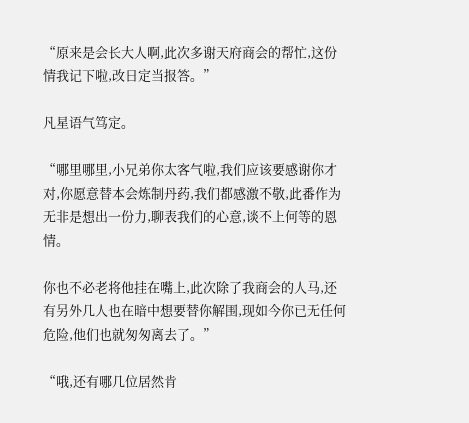“原来是会长大人啊,此次多谢天府商会的帮忙,这份情我记下啦,改日定当报答。”

凡星语气笃定。

“哪里哪里,小兄弟你太客气啦,我们应该要感谢你才对,你愿意替本会炼制丹药,我们都感激不敬,此番作为无非是想出一份力,聊表我们的心意,谈不上何等的恩情。

你也不必老将他挂在嘴上,此次除了我商会的人马,还有另外几人也在暗中想要替你解围,现如今你已无任何危险,他们也就匆匆离去了。”

“哦,还有哪几位居然肯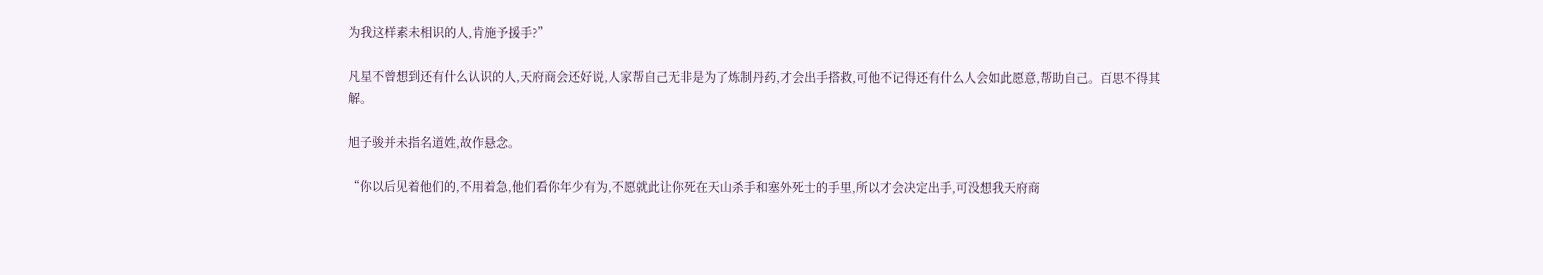为我这样素未相识的人,肯施予援手?”

凡星不曾想到还有什么认识的人,天府商会还好说,人家帮自己无非是为了炼制丹药,才会出手搭救,可他不记得还有什么人会如此愿意,帮助自己。百思不得其解。

旭子骏并未指名道姓,故作悬念。

“你以后见着他们的,不用着急,他们看你年少有为,不愿就此让你死在天山杀手和塞外死士的手里,所以才会决定出手,可没想我天府商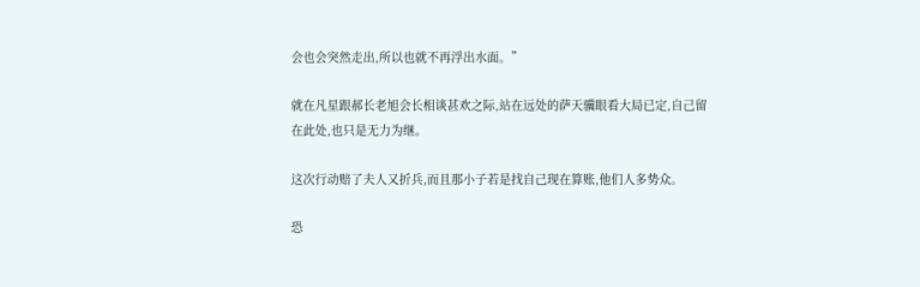会也会突然走出,所以也就不再浮出水面。”

就在凡星跟郝长老旭会长相谈甚欢之际,站在远处的萨天骥眼看大局已定,自己留在此处,也只是无力为继。

这次行动赔了夫人又折兵,而且那小子若是找自己现在算账,他们人多势众。

恐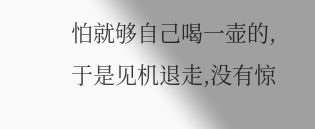怕就够自己喝一壶的,于是见机退走,没有惊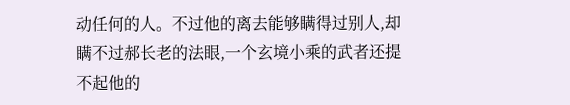动任何的人。不过他的离去能够瞒得过别人,却瞒不过郝长老的法眼,一个玄境小乘的武者还提不起他的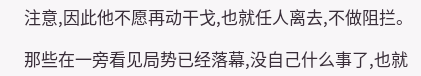注意,因此他不愿再动干戈,也就任人离去,不做阻拦。

那些在一旁看见局势已经落幕,没自己什么事了,也就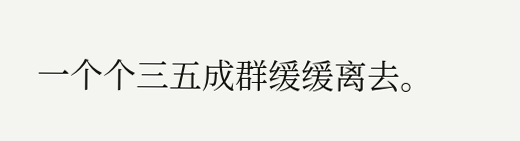一个个三五成群缓缓离去。